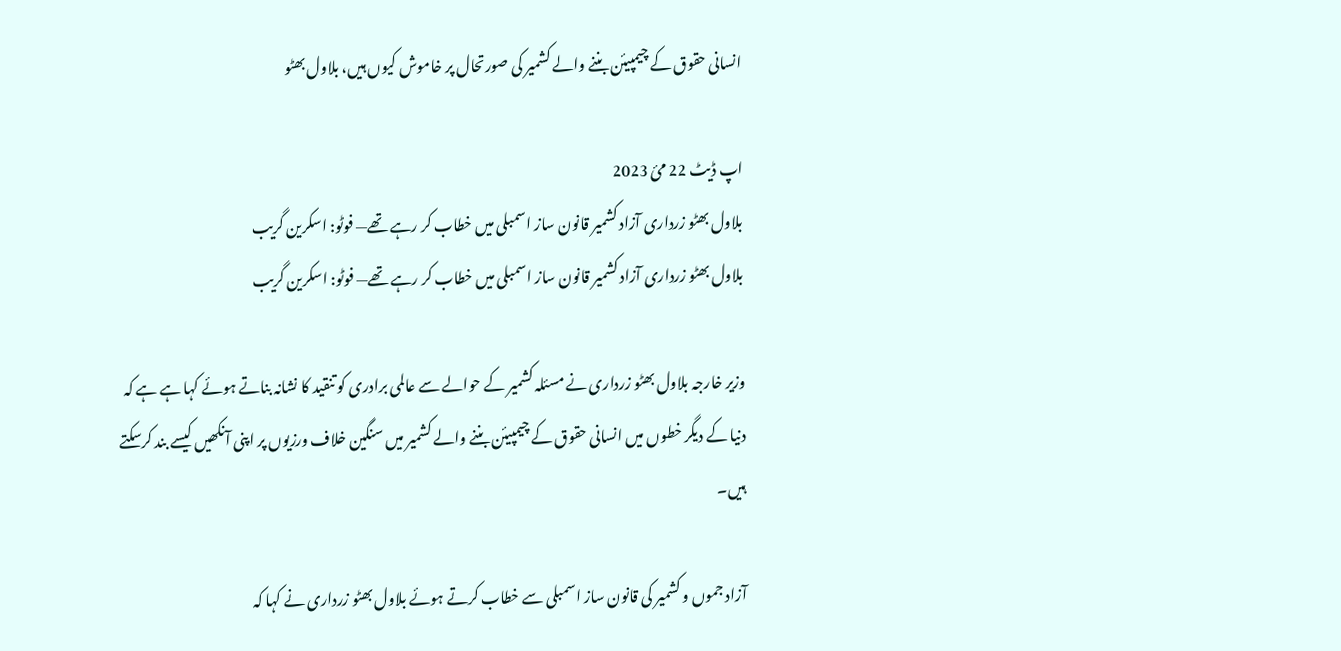انسانی حقوق کے چیمپیئن بننے والے کشمیر کی صورتحال پر خاموش کیوں ہیں، بلاول بھٹو

اپ ڈیٹ 22 مئ 2023
بلاول بھٹو زرداری آزاد کشمیر قانون ساز اسمبلی میں خطاب کر رہے تھے— فوٹو: اسکرین گریب
بلاول بھٹو زرداری آزاد کشمیر قانون ساز اسمبلی میں خطاب کر رہے تھے— فوٹو: اسکرین گریب

وزیر خارجہ بلاول بھٹو زرداری نے مسئلہ کشمیر کے حوالے سے عالمی برادری کو تنقید کا نشانہ بناتے ہوئے کہا ہے ہے کہ دنیا کے دیگر خطوں میں انسانی حقوق کے چیمپیئن بننے والے کشمیر میں سنگین خلاف ورزیوں پر اپنی آنکھیں کیسے بند کرسکتے ہیں۔

آزاد جموں و کشمیر کی قانون ساز اسمبلی سے خطاب کرتے ہوئے بلاول بھٹو زرداری نے کہا کہ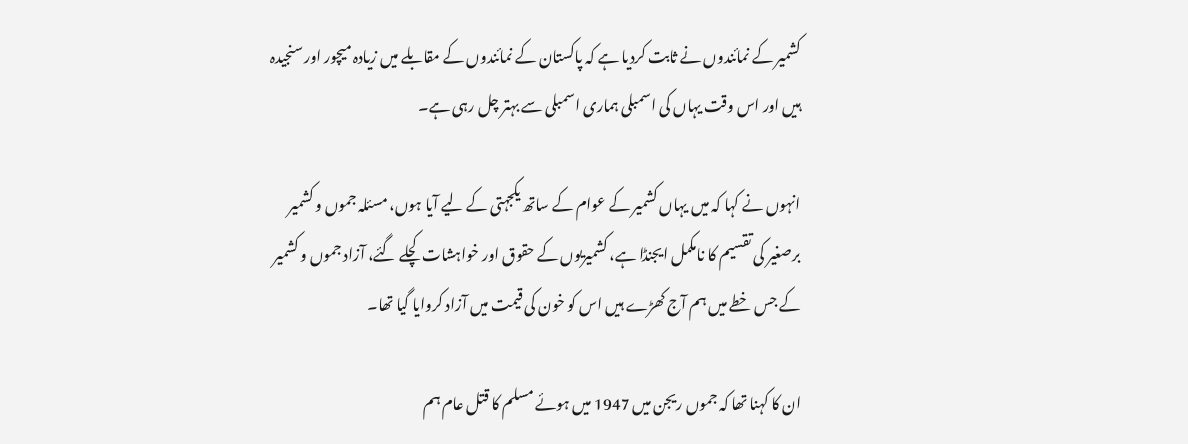کشمیر کے نمائندوں نے ثابت کردیا ہے کہ پاکستان کے نمائندوں کے مقابلے میں زیادہ میچور اور سنجیدہ ہیں اور اس وقت یہاں کی اسمبلی ہماری اسمبلی سے بہتر چل رہی ہے۔

انہوں نے کہا کہ میں یہاں کشمیر کے عوام کے ساتھ یکجہتی کے لیے آیا ہوں، مسئلہ جموں و کشمیر برصغیر کی تقسیم کا نامکمل ایجنڈا ہے، کشمیریوں کے حقوق اور خواہشات کچلے گئے، آزاد جموں و کشمیر کے جس خطے میں ہم آج کھڑے ہیں اس کو خون کی قیمت میں آزاد کروایا گیا تھا۔

ان کا کہنا تھا کہ جموں ریجن میں 1947 میں ہوئے مسلم کا قتل عام ہم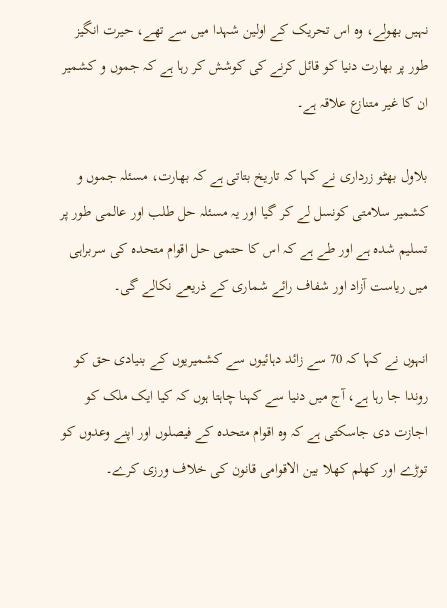نہیں بھولے، وہ اس تحریک کے اولین شہدا میں سے تھے، حیرت انگیز طور پر بھارت دنیا کو قائل کرنے کی کوشش کر رہا ہے کہ جموں و کشمیر ان کا غیر متنازع علاقہ ہے۔

بلاول بھٹو زرداری نے کہا کہ تاریخ بتاتی ہے کہ بھارت، مسئلہ جموں و کشمیر سلامتی کونسل لے کر گیا اور یہ مسئلہ حل طلب اور عالمی طور پر تسلیم شدہ ہے اور طے ہے کہ اس کا حتمی حل اقوام متحدہ کی سربراہی میں ریاست آزاد اور شفاف رائے شماری کے ذریعے نکالے گی۔

انہوں نے کہا کہ 70 سے زائد دہائیوں سے کشمیریوں کے بنیادی حق کو روندا جا رہا ہے، آج میں دنیا سے کہنا چاہتا ہوں کہ کیا ایک ملک کو اجازت دی جاسکتی ہے کہ وہ اقوام متحدہ کے فیصلوں اور اپنے وعدوں کو توڑے اور کھلم کھلا بین الاقوامی قانون کی خلاف ورزی کرے۔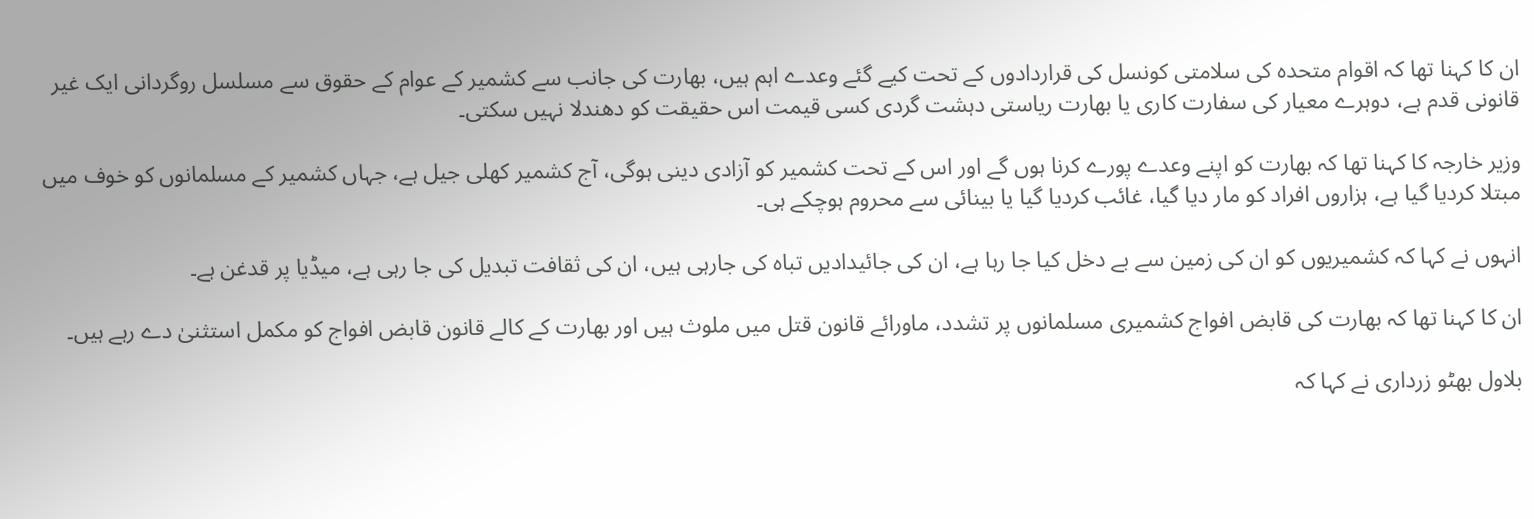ان کا کہنا تھا کہ اقوام متحدہ کی سلامتی کونسل کی قراردادوں کے تحت کیے گئے وعدے اہم ہیں، بھارت کی جانب سے کشمیر کے عوام کے حقوق سے مسلسل روگردانی ایک غیر قانونی قدم ہے، دوہرے معیار کی سفارت کاری یا بھارت ریاستی دہشت گردی کسی قیمت اس حقیقت کو دھندلا نہیں سکتی۔

وزیر خارجہ کا کہنا تھا کہ بھارت کو اپنے وعدے پورے کرنا ہوں گے اور اس کے تحت کشمیر کو آزادی دینی ہوگی، آج کشمیر کھلی جیل ہے، جہاں کشمیر کے مسلمانوں کو خوف میں مبتلا کردیا گیا ہے، ہزاروں افراد کو مار دیا گیا، غائب کردیا گیا یا بینائی سے محروم ہوچکے ہی۔

انہوں نے کہا کہ کشمیریوں کو ان کی زمین سے بے دخل کیا جا رہا ہے، ان کی جائیدادیں تباہ کی جارہی ہیں، ان کی ثقافت تبدیل کی جا رہی ہے، میڈیا پر قدغن ہے۔

ان کا کہنا تھا کہ بھارت کی قابض افواج کشمیری مسلمانوں پر تشدد، ماورائے قانون قتل میں ملوث ہیں اور بھارت کے کالے قانون قابض افواج کو مکمل استثنیٰ دے رہے ہیں۔

بلاول بھٹو زرداری نے کہا کہ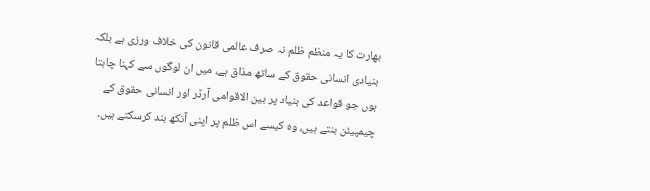بھارت کا یہ منظم ظلم نہ صرف عالمی قانون کی خلاف ورزی ہے بلکہ بنیادی انسانی حقوق کے ساتھ مذاق ہے، میں ان لوگوں سے کہنا چاہتا ہوں جو قواعد کی بنیاد پر بین الاقوامی آرڈر اور انسانی حقوق کے چیمپیئن بنتے ہیں، وہ کیسے اس ظلم پر اپنی آنکھ بند کرسکتے ہیں۔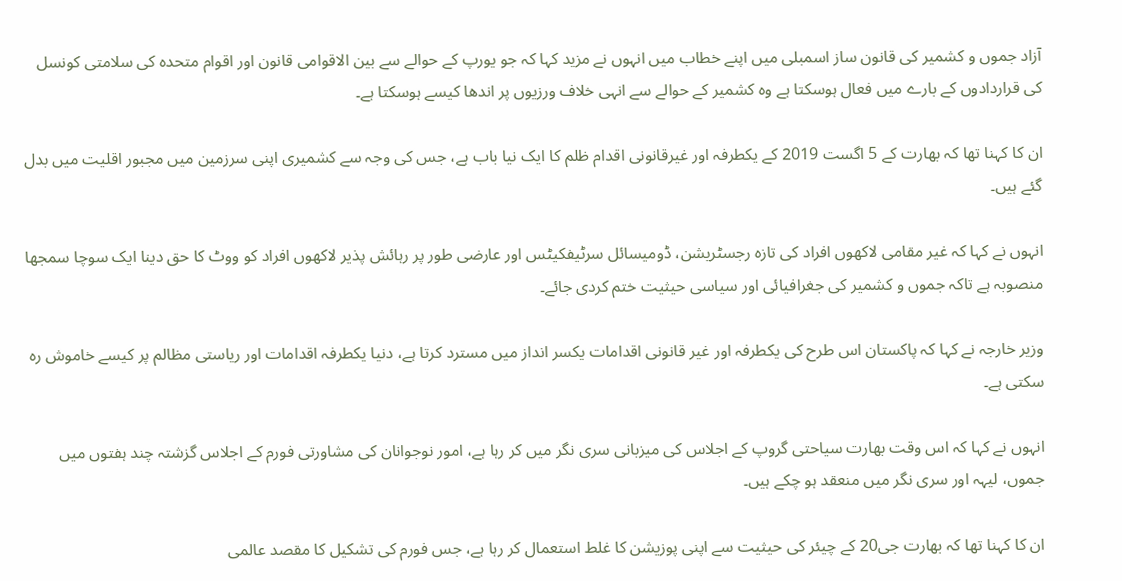آزاد جموں و کشمیر کی قانون ساز اسمبلی میں اپنے خطاب میں انہوں نے مزید کہا کہ جو یورپ کے حوالے سے بین الاقوامی قانون اور اقوام متحدہ کی سلامتی کونسل کی قراردادوں کے بارے میں فعال ہوسکتا ہے وہ کشمیر کے حوالے سے انہی خلاف ورزیوں پر اندھا کیسے ہوسکتا ہے۔

ان کا کہنا تھا کہ بھارت کے 5 اگست 2019 کے یکطرفہ اور غیرقانونی اقدام ظلم کا ایک نیا باب ہے، جس کی وجہ سے کشمیری اپنی سرزمین میں مجبور اقلیت میں بدل گئے ہیں۔

انہوں نے کہا کہ غیر مقامی لاکھوں افراد کی تازہ رجسٹریشن، ڈومیسائل سرٹیفکیٹس اور عارضی طور پر رہائش پذیر لاکھوں افراد کو ووٹ کا حق دینا ایک سوچا سمجھا منصوبہ ہے تاکہ جموں و کشمیر کی جغرافیائی اور سیاسی حیثیت ختم کردی جائے۔

وزیر خارجہ نے کہا کہ پاکستان اس طرح کی یکطرفہ اور غیر قانونی اقدامات یکسر انداز میں مسترد کرتا ہے، دنیا یکطرفہ اقدامات اور ریاستی مظالم پر کیسے خاموش رہ سکتی ہے۔

انہوں نے کہا کہ اس وقت بھارت سیاحتی گروپ کے اجلاس کی میزبانی سری نگر میں کر رہا ہے، امور نوجوانان کی مشاورتی فورم کے اجلاس گزشتہ چند ہفتوں میں جموں، لیہہ اور سری نگر میں منعقد ہو چکے ہیں۔

ان کا کہنا تھا کہ بھارت جی20 کے چیئر کی حیثیت سے اپنی پوزیشن کا غلط استعمال کر رہا ہے، جس فورم کی تشکیل کا مقصد عالمی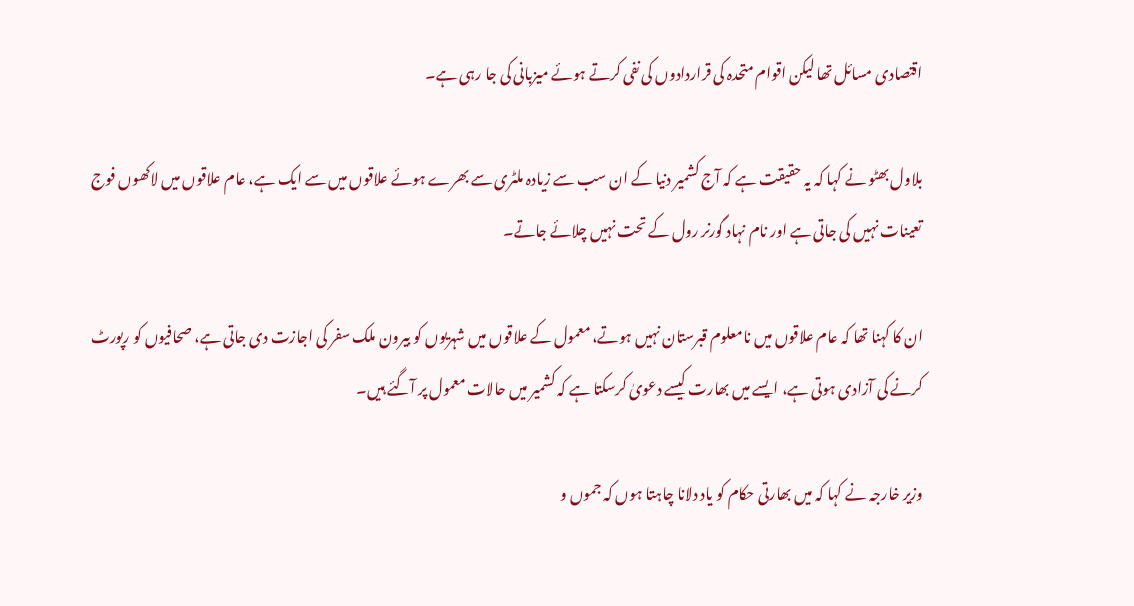اقتصادی مسائل تھا لیکن اقوام متحدہ کی قراردادوں کی نفی کرتے ہوئے میزبانی کی جا رہی ہے۔

بلاول بھٹو نے کہا کہ یہ حقیقت ہے کہ آج کشمیر دنیا کے ان سب سے زیادہ ملٹری سے بھرے ہوئے علاقوں میں سے ایک ہے، عام علاقوں میں لاکھوں فوج تعینات نہیں کی جاتی ہے اور نام نہاد گورنر رول کے تحت نہیں چلائے جاتے۔

ان کا کہنا تھا کہ عام علاقوں میں نامعلوم قبرستان نہیں ہوتے، معمول کے علاقوں میں شہریوں کو بیرون ملک سفر کی اجازت دی جاتی ہے، صحافیوں کو رپورٹ کرنے کی آزادی ہوتی ہے، ایسے میں بھارت کیسے دعویٰ کرسکتا ہے کہ کشمیر میں حالات معمول پر آگئے ہیں۔

وزیر خارجہ نے کہا کہ میں بھارتی حکام کو یاد دلانا چاہتا ہوں کہ جموں و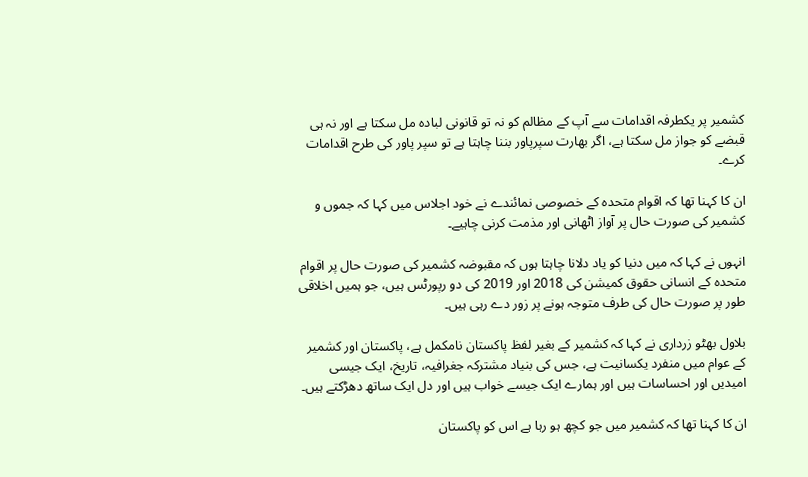کشمیر پر یکطرفہ اقدامات سے آپ کے مظالم کو نہ تو قانونی لبادہ مل سکتا ہے اور نہ ہی قبضے کو جواز مل سکتا ہے، اگر بھارت سپرپاور بننا چاہتا ہے تو سپر پاور کی طرح اقدامات کرے۔

ان کا کہنا تھا کہ اقوام متحدہ کے خصوصی نمائندے نے خود اجلاس میں کہا کہ جموں و کشمیر کی صورت حال پر آواز اٹھانی اور مذمت کرنی چاہیے۔

انہوں نے کہا کہ میں دنیا کو یاد دلانا چاہتا ہوں کہ مقبوضہ کشمیر کی صورت حال پر اقوام متحدہ کے انسانی حقوق کمیشن کی 2018 اور 2019 کی دو رپورٹس ہیں، جو ہمیں اخلاقی طور پر صورت حال کی طرف متوجہ ہونے پر زور دے رہی ہیں۔

بلاول بھٹو زرداری نے کہا کہ کشمیر کے بغیر لفظ پاکستان نامکمل ہے، پاکستان اور کشمیر کے عوام میں منفرد یکسانیت ہے، جس کی بنیاد مشترکہ جغرافیہ، تاریخ، ایک جیسی امیدیں اور احساسات ہیں اور ہمارے ایک جیسے خواب ہیں اور دل ایک ساتھ دھڑکتے ہیں۔

ان کا کہنا تھا کہ کشمیر میں جو کچھ ہو رہا ہے اس کو پاکستان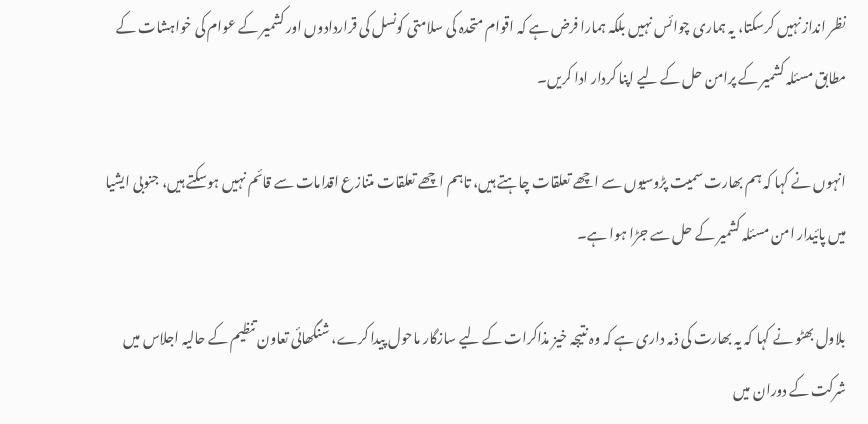نظر انداز نہیں کرسکتا، یہ ہماری چوائس نہیں بلکہ ہمارا فرض ہے کہ اقوام متحدہ کی سلامتی کونسل کی قراردادوں اور کشمیر کے عوام کی خواہشات کے مطابق مسئلہ کشمیر کے پرامن حل کے لیے اپنا کردار ادا کریں۔

انہوں نے کہا کہ ہم بھارت سمیت پڑوسیوں سے اچھے تعلقات چاہتے ہیں، تاہم اچھے تعلقات متنازع اقدامات سے قائم نہیں ہوسکتے ہیں، جنوبی ایشیا میں پائیدار امن مسئلہ کشمیر کے حل سے جڑا ہوا ہے۔

بلاول بھٹو نے کہا کہ یہ بھارت کی ذمہ داری ہے کہ وہ نتیجہ خیز مذاکرات کے لیے سازگار ماحول پیدا کرے، شنگھائی تعاون تنظیم کے حالیہ اجلاس میں شرکت کے دوران میں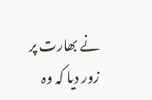نے بھارت پر زور دیا کہ وہ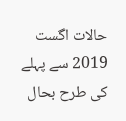حالات اگست 2019 سے پہلے کی طرح بحال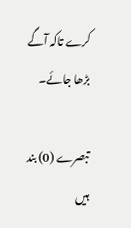کرے تاکہ آگے بڑھا جائے۔

تبصرے (0) بند ہیں